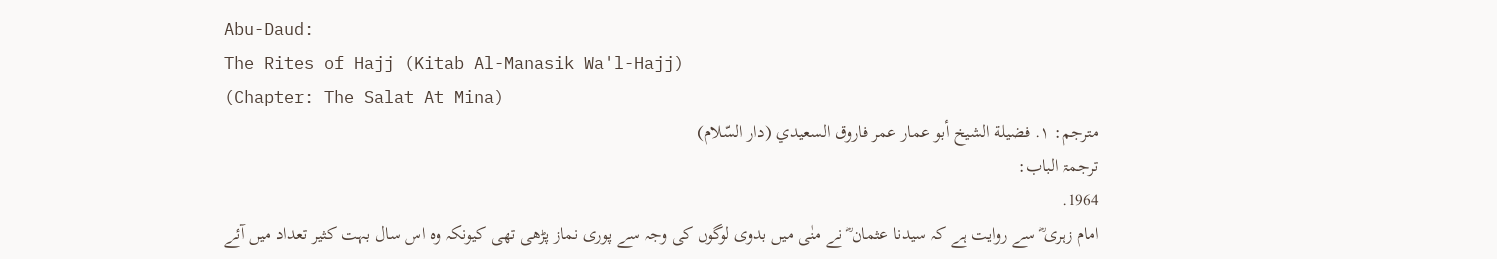Abu-Daud:
The Rites of Hajj (Kitab Al-Manasik Wa'l-Hajj)
(Chapter: The Salat At Mina)
مترجم: ١. فضيلة الشيخ أبو عمار عمر فاروق السعيدي (دار السّلام)
ترجمۃ الباب:
1964.
امام زہری ؓ سے روایت ہے کہ سیدنا عثمان ؓ نے منٰی میں بدوی لوگوں کی وجہ سے پوری نماز پڑھی تھی کیونکہ وہ اس سال بہت کثیر تعداد میں آئے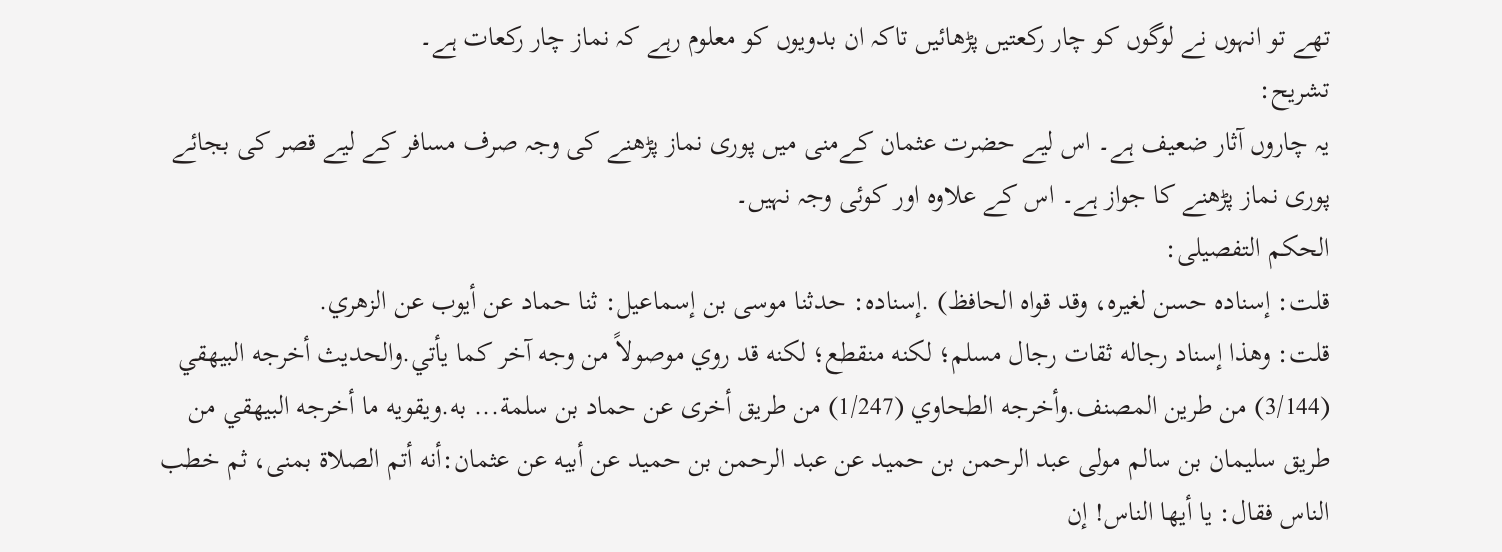تھے تو انہوں نے لوگوں کو چار رکعتیں پڑھائیں تاکہ ان بدویوں کو معلوم رہے کہ نماز چار رکعات ہے۔
تشریح:
یہ چاروں آثار ضعیف ہے۔ اس لیے حضرت عثمان کےمنی میں پوری نماز پڑھنے کی وجہ صرف مسافر کے لیے قصر کی بجائے پوری نماز پڑھنے کا جواز ہے۔ اس کے علاوہ اور کوئی وجہ نہیں۔
الحکم التفصیلی:
قلت: إسناده حسن لغيره، وقد قواه الحافظ) .إسناده: حدثنا موسى بن إسماعيل: ثنا حماد عن أيوب عن الزهري.
قلت: وهذا إسناد رجاله ثقات رجال مسلم؛ لكنه منقطع؛ لكنه قد روي موصولاً من وجه آخر كما يأتي.والحديث أخرجه البيهقي (3/144) من طرين المصنف.وأخرجه الطحاوي (1/247) من طريق أخرى عن حماد بن سلمة... به.ويقويه ما أخرجه البيهقي من طريق سليمان بن سالم مولى عبد الرحمن بن حميد عن عبد الرحمن بن حميد عن أبيه عن عثمان:أنه أتم الصلاة بمنى، ثم خطب الناس فقال: يا أيها الناس! إن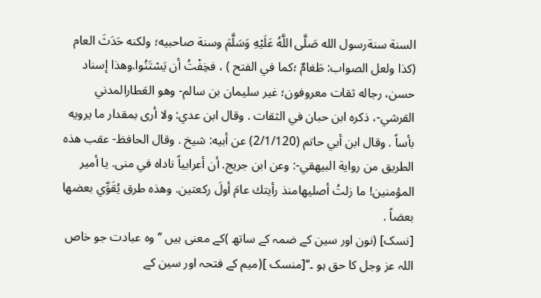السنة سنةرسول الله صَلَّى اللَّهُ عَلَيْهِ وَسَلَّمَ وسنة صاحبيه؛ ولكنه حَدَثَ العام (كذا ولعل الصواب: طَغامٌ ؛كما في الفتح ) ، فخِفْتُ أن يَسْتَنُوا.وهذا إسناد حسن، رجاله ثقات معروفون؛ غير سليمان بن سالم- وهو العَطارالمدني القرشي-، ذكره ابن حبان في الثقات . وقال ابن عدي: ولا أرى بمقدار ما يرويه بأساً . وقال ابن أبي حاتم (2/1/120) عن أبيه: شيخ . وقال الحافظ- عقب هذه الطريق من رواية البيهقي-: وعن ابن جريج. أن أعرابياً ناداه في منى. يا أمير المؤمنين! ما زلتُ أصليهامنذ رأيتك عامَ أولَ ركعتين. وهذه طرق يُقَوِّي بعضها بعضاً .
[نسک] (نون اور سین کے ضمہ کے ساتھ )کے معنی ہیں ’’وہ عبادت جو خاص اللہ عز وجل کا حق ہو ۔‘‘[منسک ](میم کے فتحہ اور سین کے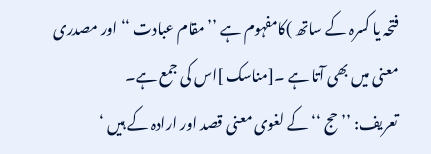فتحہ یا کسرہ کے ساتھ )کامفہوم ہے ’’مقام عبادت ‘‘اور مصدری معنی میں بھی آتا ہے ۔[مناسک ]اس کی جمع ہے۔
تعریف: ’’حج ‘‘کے لغوی معنی قصد اور ارادہ کے ہیں ‘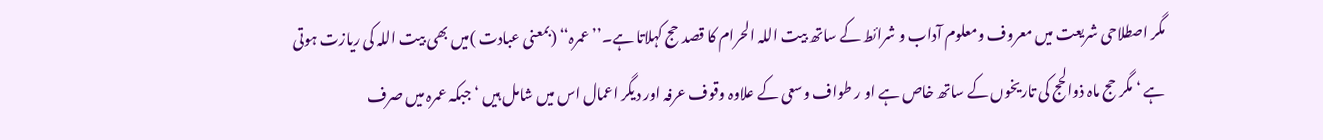مگر اصطلاحی شریعت میں معروف ومعلوم آداب و شرائط کے ساتھ بیت اللہ الحرام کا قصد حج کہلاتا ہے۔’’عمرہ‘‘ (بمعنی عبادت )میں بھی بیت اللہ کی ریازت ہوتی ہے ‘ مگر حج ماہ ذوالحج کی تاریخوں کے ساتھ خاص ہے او ر طواف وسعی کے علاوہ وقوف عرفہ اور دیگر اعمال اس میں شامل ہیں ‘ جبکہ عمرہ میں صرف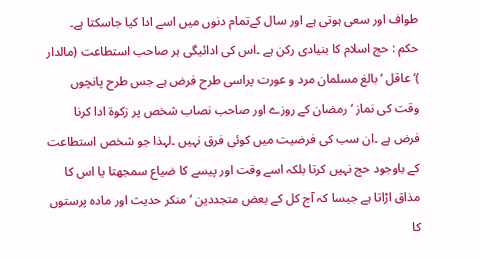طواف اور سعی ہوتی ہے اور سال کےتمام دنوں میں اسے ادا کیا جاسکتا ہے۔
حکم : حج اسلام کا بنیادی رکن ہے ۔اس کی ادائیگی ہر صاحب استطاعت (مالدار )‘عاقل ‘ بالغ مسلمان مرد و عورت پراسی طرح فرض ہے جس طرح پانچوں وقت کی نماز ‘ رمضان کے روزے اور صاحب نصاب شخص پر زکوۃ ادا کرنا فرض ہے ۔ان سب کی فرضیت میں کوئی فرق نہیں ۔لہذا جو شخص استطاعت کے باوجود حج نہیں کرتا بلکہ اسے وقت اور پیسے کا ضیاع سمجھتا یا اس کا مذاق اڑاتا ہے جیسا کہ آج کل کے بعض متجددین ‘ منکر حدیث اور مادہ پرستوں کا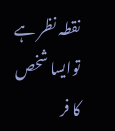نقطہ نظر ہے توایسا شخص کا فر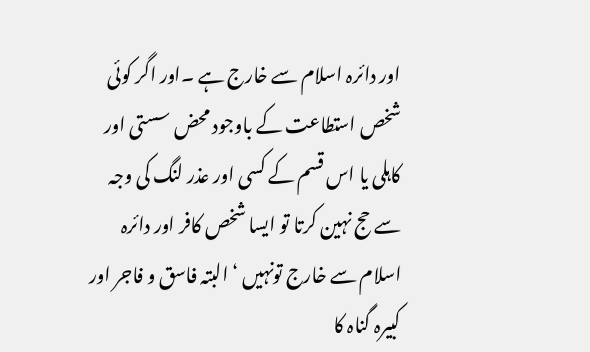اور دائرہ اسلام سے خارج ہے ۔اور اگر کوئی شخص استطاعت کے باوجود محض سستی اور کاہلی یا اس قسم کے کسی اور عذر لنگ کی وجہ سے حج نہین کرتا تو ایسا شخص کافر اور دائرہ اسلام سے خارج تونہیں ‘ البتہ فاسق و فاجر اور کبیرہ گناہ کا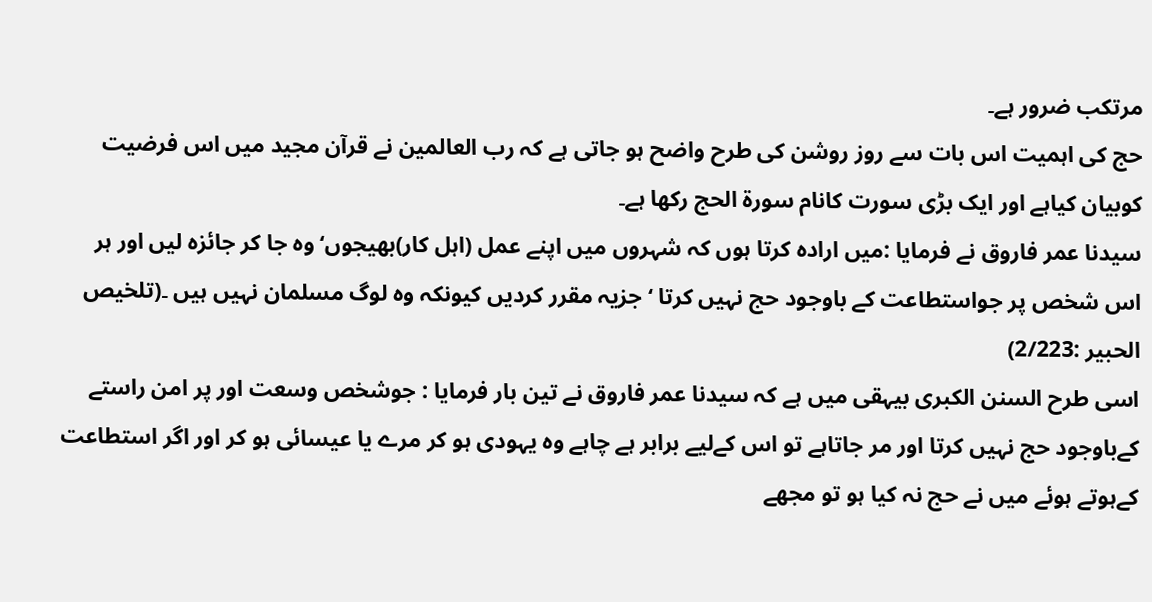مرتکب ضرور ہے۔
حج کی اہمیت اس بات سے روز روشن کی طرح واضح ہو جاتی ہے کہ رب العالمین نے قرآن مجید میں اس فرضیت کوبیان کیاہے اور ایک بڑی سورت کانام سورۃ الحج رکھا ہے۔
سیدنا عمر فاروق نے فرمایا :میں ارادہ کرتا ہوں کہ شہروں میں اپنے عمل (اہل کار)بھیجوں‘ وہ جا کر جائزہ لیں اور ہر اس شخص پر جواستطاعت کے باوجود حج نہیں کرتا ‘ جزیہ مقرر کردیں کیونکہ وہ لوگ مسلمان نہیں ہیں ۔(تلخیص الحبیر :2/223)
اسی طرح السنن الکبری بیہقی میں ہے کہ سیدنا عمر فاروق نے تین بار فرمایا : جوشخص وسعت اور پر امن راستے کےباوجود حج نہیں کرتا اور مر جاتاہے تو اس کےلیے برابر ہے چاہے وہ یہودی ہو کر مرے یا عیسائی ہو کر اور اگر استطاعت کےہوتے ہوئے میں نے حج نہ کیا ہو تو مجھے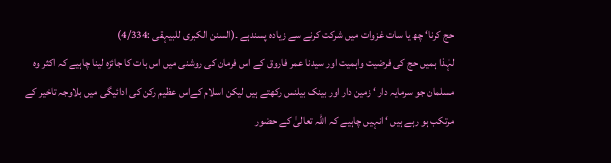حج کرنا‘ چھ یا سات غزوات میں شرکت کرنے سے زیادہ پسندہے ۔(السنن الکبری للبیہقی :4/334)
لہٰذا ہمیں حج کی فرضیت واہمیت اور سیدنا عمر فاروق کے اس فرمان کی روشنی میں اس بات کا جائزہ لینا چاہیے کہ اکثر وہ مسلمان جو سرمایہ دار ‘ زمین دار اور بینک بیلنس رکھتے ہیں لیکن اسلام کےاس عظیم رکن کی ادائیگی میں بلاوجہ تاخیر کے مرتکب ہو رہے ہیں ‘ انہیں چاہیے کہ اللہ تعالیٰ کے حضور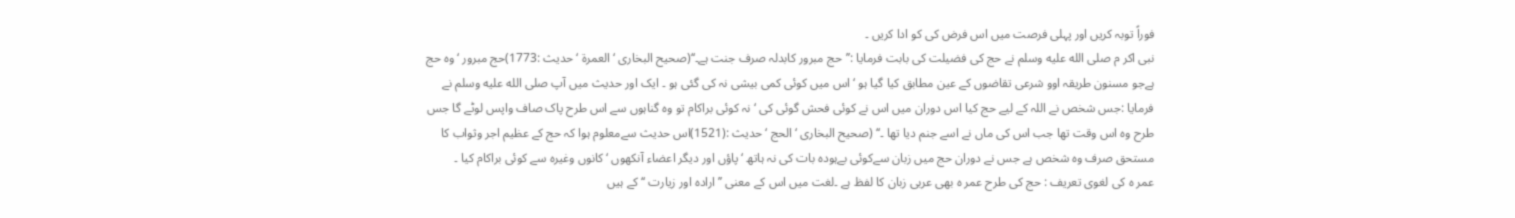فوراً توبہ کریں اور پہلی فرصت میں اس فرض کی کو ادا کریں ۔
نبی اکر م صلى الله عليه وسلم نے حج کی فضیلت کی بابت فرمایا :’’حج مبرور کابدلہ صرف جنت ہے۔‘‘(صحیح البخاری ‘ العمرۃ ‘ حدیث :1773)حج مبرور ‘ وہ حج ہےجو مسنون طریقہ اوو شرعی تقاضوں کے عین مطابق کیا گیا ہو ‘ اس میں کوئی کمی بیشی نہ کی گئی ہو ۔ ایک اور حدیث میں آپ صلى الله عليه وسلم نے فرمایا :جس شخص نے اللہ کے لیے حج کیا اس دوران میں اس نے کوئی فحش گوئی کی ‘ نہ کوئی براکام تو وہ گناہوں سے اس طرح پاک صاف واپس لوٹے گا جس طرح وہ اس وقت تھا جب اس کی ماں نے اسے جنم دیا تھا ۔‘‘ (صحیح البخاری ‘ الحج ‘حدیث :(1521)اس حدیث سےمعلوم ہوا کہ حج کے عظیم اجر وثواب کا مستحق صرف وہ شخص ہے جس نے دوران حج میں زبان سےکوئی بےہودہ بات کی نہ ہاتھ ‘ پاؤں اور دیگر اعضاء آنکھوں ‘ کانوں وغیرہ سے کوئی براکام کیا ۔
عمر ہ کی لغوی تعریف : حج کی طرح عمر ہ بھی عربی زبان کا لفظ ہے ۔لغت میں اس کے معنی ’’ارادہ اور زیارت ‘‘ کے ہیں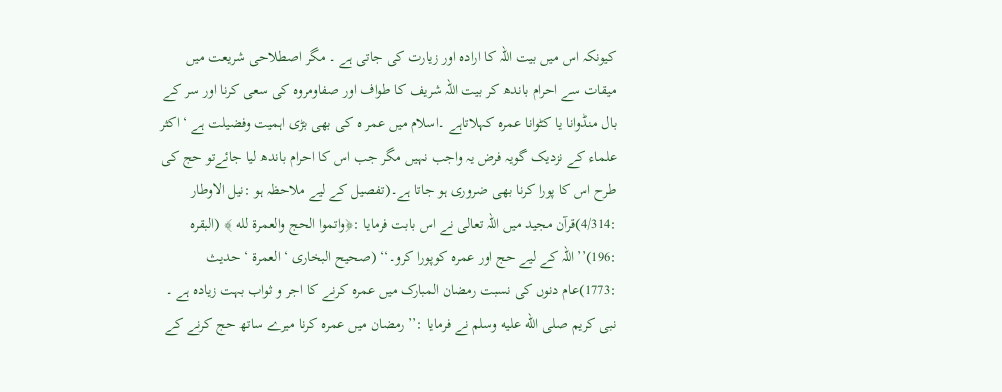کیونکہ اس میں بیت اللہ کا ارادہ اور زیارت کی جاتی ہے ۔ مگر اصطلاحی شریعت میں میقات سے احرام باندھ کر بیت اللہ شریف کا طواف اور صفاومروہ کی سعی کرنا اور سر کے بال منڈوانا یا کٹوانا عمرہ کہلاتاہے ۔اسلام میں عمر ہ کی بھی بڑی اہمیت وفضیلت ہے ‘ اکثر علماء کے نزدیک گویہ فرض یہ واجب نہیں مگر جب اس کا احرام باندھ لیا جائےتو حج کی طرح اس کا پورا کرنا بھی ضروری ہو جاتا ہے۔(تفصیل کے لیے ملاحظہ ہو :نیل الاوطار :4/314)قرآن مجید میں اللہ تعالی نے اس بابت فرمایا :﴿واتموا الحج والعمرة لله ﴾ (البقرہ :196)’’اللہ کے لیے حج اور عمرہ کوپورا کرو۔‘‘ (صحیح البخاری ‘ العمرۃ ‘ حدیث :1773)عام دنوں کی نسبت رمضان المبارک میں عمرہ کرنے کا اجر و ثواب بہت زیادہ ہے ۔ نبی کریم صلى الله عليه وسلم نے فرمایا :’’ رمضان میں عمرہ کرنا میرے ساتھ حج کرنے کے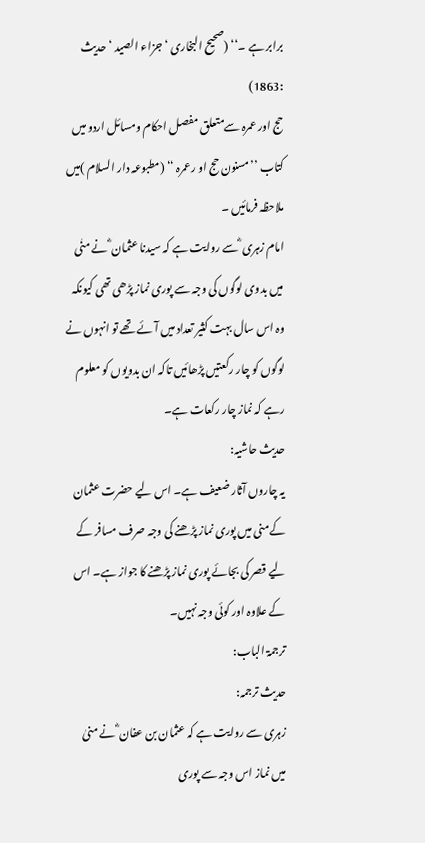برابر ہے ۔‘‘ (صحیح البخاری ‘ جزاء الصید ‘ حدیث :1863)
حج اور عمرہ سےمتعلق مفصل احکام ومسائل اردو میں کتاب ’’مسنون حج او رعمرہ ‘‘ (مطبوعہ دار السلام )میں ملاحظہ فرمائیں ۔
امام زہری ؓ سے روایت ہے کہ سیدنا عثمان ؓ نے منٰی میں بدوی لوگوں کی وجہ سے پوری نماز پڑھی تھی کیونکہ وہ اس سال بہت کثیر تعداد میں آئے تھے تو انہوں نے لوگوں کو چار رکعتیں پڑھائیں تاکہ ان بدویوں کو معلوم رہے کہ نماز چار رکعات ہے۔
حدیث حاشیہ:
یہ چاروں آثار ضعیف ہے۔ اس لیے حضرت عثمان کےمنی میں پوری نماز پڑھنے کی وجہ صرف مسافر کے لیے قصر کی بجائے پوری نماز پڑھنے کا جواز ہے۔ اس کے علاوہ اور کوئی وجہ نہیں۔
ترجمۃ الباب:
حدیث ترجمہ:
زہری سے روایت ہے کہ عثمان بن عفان ؓ نے منیٰ میں نماز اس وجہ سے پوری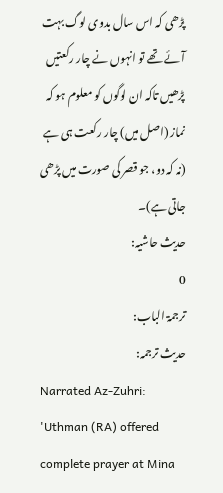پڑھی کہ اس سال بدوی لوگ بہت آئے تھے تو انہوں نے چار رکعتیں پڑھیں تاکہ ان لوگوں کو معلوم ہو کہ نماز (اصل میں) چار رکعت ہی ہے (نہ کہ دو، جو قصر کی صورت میں پڑھی جاتی ہے)۔
حدیث حاشیہ:
0
ترجمۃ الباب:
حدیث ترجمہ:
Narrated Az-Zuhri: 'Uthman (RA) offered complete prayer at Mina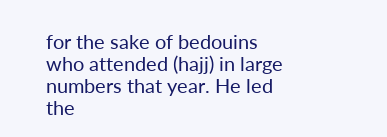for the sake of bedouins who attended (hajj) in large numbers that year. He led the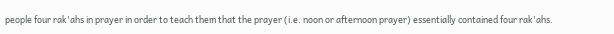people four rak'ahs in prayer in order to teach them that the prayer (i.e. noon or afternoon prayer) essentially contained four rak'ahs.